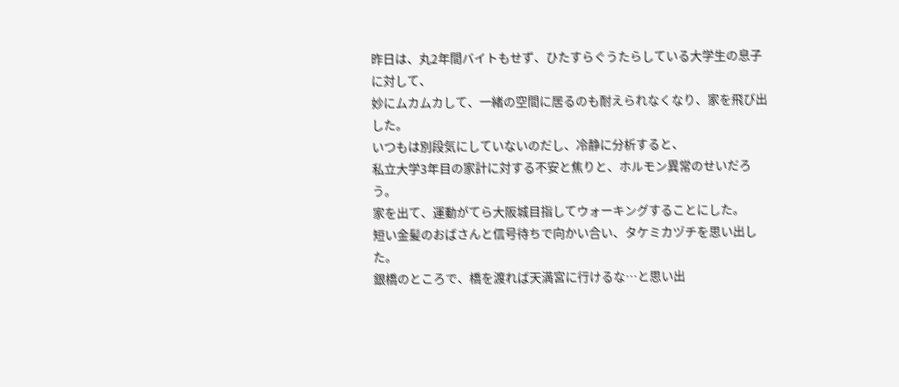昨日は、丸2年間バイトもせず、ひたすらぐうたらしている大学生の息子に対して、
妙にムカムカして、一緒の空間に居るのも耐えられなくなり、家を飛び出した。
いつもは別段気にしていないのだし、冷静に分析すると、
私立大学3年目の家計に対する不安と焦りと、ホルモン異常のせいだろう。
家を出て、運動がてら大阪城目指してウォーキングすることにした。
短い金髪のおばさんと信号待ちで向かい合い、タケミカヅチを思い出した。
銀橋のところで、橋を渡れば天満宮に行けるな…と思い出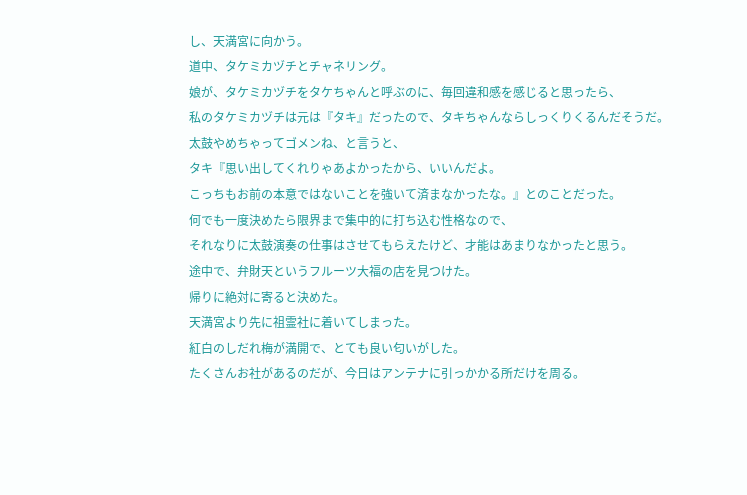し、天満宮に向かう。
道中、タケミカヅチとチャネリング。
娘が、タケミカヅチをタケちゃんと呼ぶのに、毎回違和感を感じると思ったら、
私のタケミカヅチは元は『タキ』だったので、タキちゃんならしっくりくるんだそうだ。
太鼓やめちゃってゴメンね、と言うと、
タキ『思い出してくれりゃあよかったから、いいんだよ。
こっちもお前の本意ではないことを強いて済まなかったな。』とのことだった。
何でも一度決めたら限界まで集中的に打ち込む性格なので、
それなりに太鼓演奏の仕事はさせてもらえたけど、才能はあまりなかったと思う。
途中で、弁財天というフルーツ大福の店を見つけた。
帰りに絶対に寄ると決めた。
天満宮より先に祖霊社に着いてしまった。
紅白のしだれ梅が満開で、とても良い匂いがした。
たくさんお社があるのだが、今日はアンテナに引っかかる所だけを周る。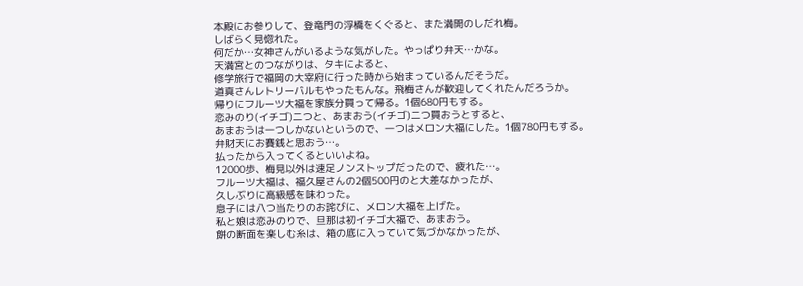本殿にお参りして、登竜門の浮橋をくぐると、また満開のしだれ梅。
しばらく見惚れた。
何だか…女神さんがいるような気がした。やっぱり弁天…かな。
天満宮とのつながりは、タキによると、
修学旅行で福岡の大宰府に行った時から始まっているんだそうだ。
道真さんレトリーバルもやったもんな。飛梅さんが歓迎してくれたんだろうか。
帰りにフルーツ大福を家族分買って帰る。1個680円もする。
恋みのり(イチゴ)二つと、あまおう(イチゴ)二つ買おうとすると、
あまおうは一つしかないというので、一つはメロン大福にした。1個780円もする。
弁財天にお賽銭と思おう…。
払ったから入ってくるといいよね。
12000歩、梅見以外は速足ノンストップだったので、疲れた…。
フルーツ大福は、福久屋さんの2個500円のと大差なかったが、
久しぶりに高級感を味わった。
息子には八つ当たりのお詫びに、メロン大福を上げた。
私と娘は恋みのりで、旦那は初イチゴ大福で、あまおう。
餅の断面を楽しむ糸は、箱の底に入っていて気づかなかったが、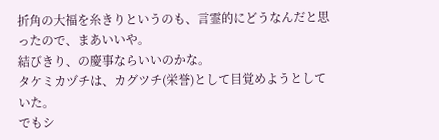折角の大福を糸きりというのも、言霊的にどうなんだと思ったので、まあいいや。
結びきり、の慶事ならいいのかな。
タケミカヅチは、カグツチ(栄誉)として目覚めようとしていた。
でもシ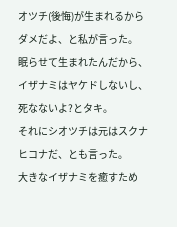オツチ(後悔)が生まれるからダメだよ、と私が言った。
眠らせて生まれたんだから、イザナミはヤケドしないし、死なないよ?とタキ。
それにシオツチは元はスクナヒコナだ、とも言った。
大きなイザナミを癒すため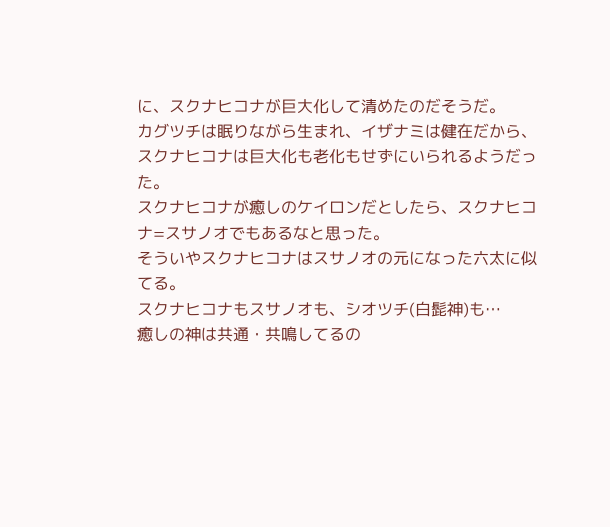に、スクナヒコナが巨大化して清めたのだそうだ。
カグツチは眠りながら生まれ、イザナミは健在だから、
スクナヒコナは巨大化も老化もせずにいられるようだった。
スクナヒコナが癒しのケイロンだとしたら、スクナヒコナ=スサノオでもあるなと思った。
そういやスクナヒコナはスサノオの元になった六太に似てる。
スクナヒコナもスサノオも、シオツチ(白髭神)も…
癒しの神は共通・共鳴してるの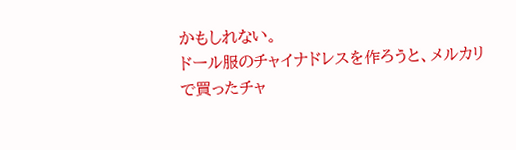かもしれない。
ドール服のチャイナドレスを作ろうと、メルカリで買ったチャ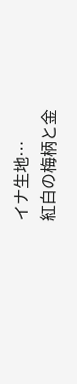イナ生地…
紅白の梅柄と金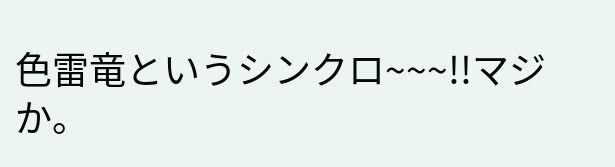色雷竜というシンクロ~~~!!マジか。